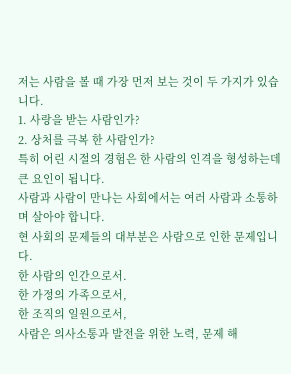저는 사람을 볼 때 가장 먼저 보는 것이 두 가지가 있습니다.
1. 사랑을 받는 사람인가?
2. 상처를 극복 한 사람인가?
특히 어린 시절의 경험은 한 사람의 인격을 형성하는데 큰 요인이 됩니다.
사람과 사람이 만나는 사회에서는 여러 사람과 소통하며 살아야 합니다.
현 사회의 문제들의 대부분은 사람으로 인한 문제입니다.
한 사람의 인간으로서.
한 가정의 가족으로서,
한 조직의 일원으로서,
사람은 의사소통과 발전을 위한 노력, 문제 해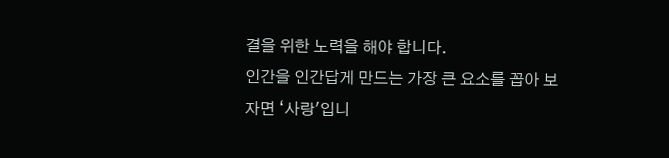결을 위한 노력을 해야 합니다.
인간을 인간답게 만드는 가장 큰 요소를 꼽아 보자면 ‘사랑'입니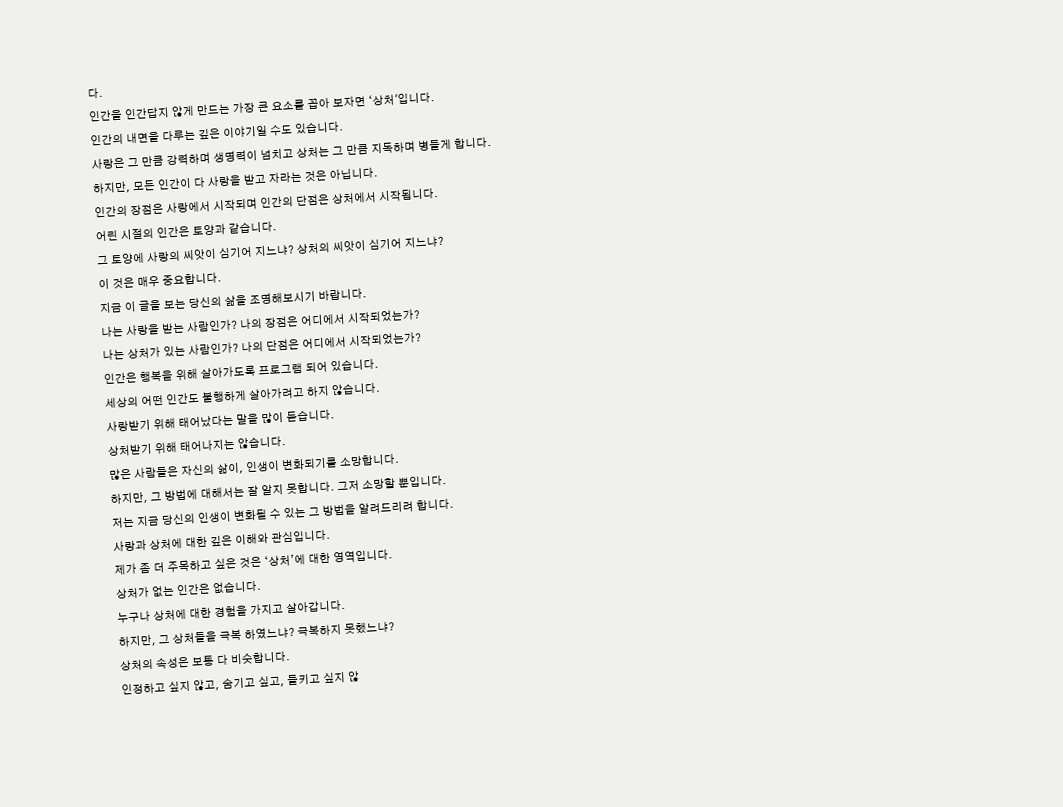다.
인간을 인간답지 않게 만드는 가장 큰 요소를 꼽아 보자면 ‘상처'입니다.
인간의 내면을 다루는 깊은 이야기일 수도 있습니다.
사랑은 그 만큼 강력하며 생명력이 넘치고 상처는 그 만큼 지독하며 병들게 합니다.
하지만, 모든 인간이 다 사랑을 받고 자라는 것은 아닙니다.
인간의 장점은 사랑에서 시작되며 인간의 단점은 상처에서 시작됩니다.
어린 시절의 인간은 토양과 같습니다.
그 토양에 사랑의 씨앗이 심기어 지느냐? 상처의 씨앗이 심기어 지느냐?
이 것은 매우 중요합니다.
지금 이 글을 보는 당신의 삶을 조명해보시기 바랍니다.
나는 사랑을 받는 사람인가? 나의 장점은 어디에서 시작되었는가?
나는 상처가 있는 사람인가? 나의 단점은 어디에서 시작되었는가?
인간은 행복을 위해 살아가도록 프로그램 되어 있습니다.
세상의 어떤 인간도 불행하게 살아가려고 하지 않습니다.
사랑받기 위해 태어났다는 말을 많이 듣습니다.
상처받기 위해 태어나지는 않습니다.
많은 사람들은 자신의 삶이, 인생이 변화되기를 소망합니다.
하지만, 그 방법에 대해서는 잘 알지 못합니다. 그저 소망할 뿐입니다.
저는 지금 당신의 인생이 변화될 수 있는 그 방법을 알려드리려 합니다.
사랑과 상처에 대한 깊은 이해와 관심입니다.
제가 좀 더 주목하고 싶은 것은 ‘상처’에 대한 영역입니다.
상처가 없는 인간은 없습니다.
누구나 상처에 대한 경험을 가지고 살아갑니다.
하지만, 그 상처들을 극복 하였느냐? 극복하지 못했느냐?
상처의 속성은 보통 다 비슷합니다.
인정하고 싶지 않고, 숨기고 싶고, 들키고 싶지 않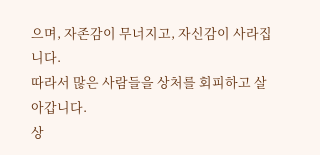으며, 자존감이 무너지고, 자신감이 사라집니다.
따라서 많은 사람들을 상처를 회피하고 살아갑니다.
상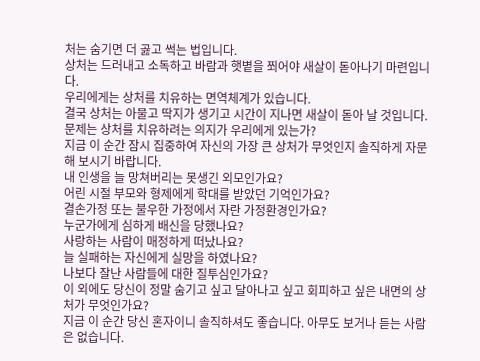처는 숨기면 더 곯고 썩는 법입니다.
상처는 드러내고 소독하고 바람과 햇볕을 쬐어야 새살이 돋아나기 마련입니다.
우리에게는 상처를 치유하는 면역체계가 있습니다.
결국 상처는 아물고 딱지가 생기고 시간이 지나면 새살이 돋아 날 것입니다.
문제는 상처를 치유하려는 의지가 우리에게 있는가?
지금 이 순간 잠시 집중하여 자신의 가장 큰 상처가 무엇인지 솔직하게 자문해 보시기 바랍니다.
내 인생을 늘 망쳐버리는 못생긴 외모인가요?
어린 시절 부모와 형제에게 학대를 받았던 기억인가요?
결손가정 또는 불우한 가정에서 자란 가정환경인가요?
누군가에게 심하게 배신을 당했나요?
사랑하는 사람이 매정하게 떠났나요?
늘 실패하는 자신에게 실망을 하였나요?
나보다 잘난 사람들에 대한 질투심인가요?
이 외에도 당신이 정말 숨기고 싶고 달아나고 싶고 회피하고 싶은 내면의 상처가 무엇인가요?
지금 이 순간 당신 혼자이니 솔직하셔도 좋습니다. 아무도 보거나 듣는 사람은 없습니다.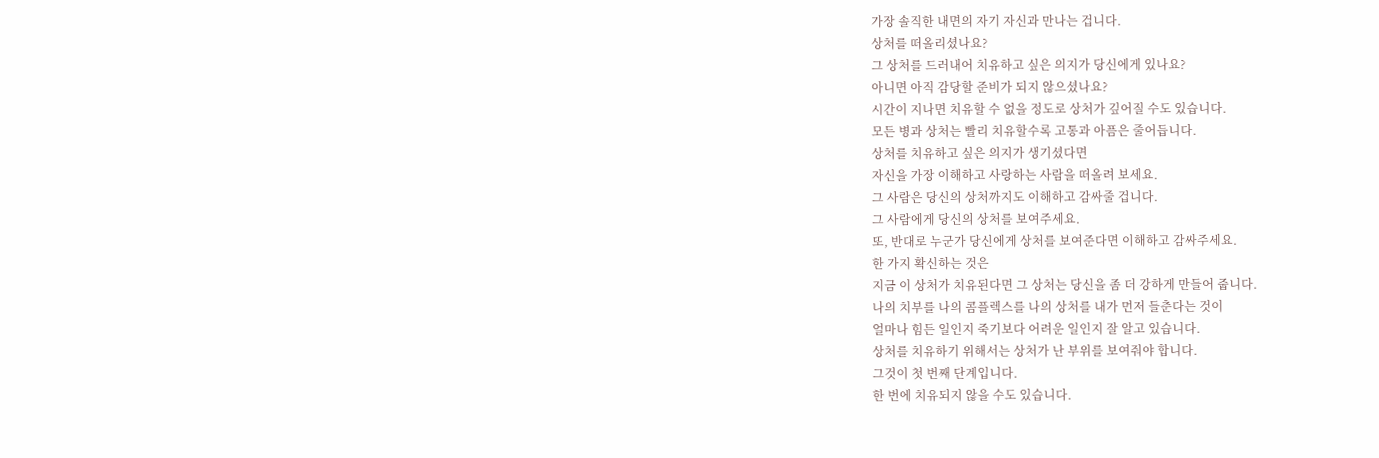가장 솔직한 내면의 자기 자신과 만나는 겁니다.
상처를 떠올리셨나요?
그 상처를 드러내어 치유하고 싶은 의지가 당신에게 있나요?
아니면 아직 감당할 준비가 되지 않으셨나요?
시간이 지나면 치유할 수 없을 정도로 상처가 깊어질 수도 있습니다.
모든 병과 상처는 빨리 치유할수록 고통과 아픔은 줄어듭니다.
상처를 치유하고 싶은 의지가 생기셨다면
자신을 가장 이해하고 사랑하는 사람을 떠올려 보세요.
그 사람은 당신의 상처까지도 이해하고 감싸줄 겁니다.
그 사람에게 당신의 상처를 보여주세요.
또, 반대로 누군가 당신에게 상처를 보여준다면 이해하고 감싸주세요.
한 가지 확신하는 것은
지금 이 상처가 치유된다면 그 상처는 당신을 좀 더 강하게 만들어 줍니다.
나의 치부를 나의 콤플렉스를 나의 상처를 내가 먼저 들춘다는 것이
얼마나 힘든 일인지 죽기보다 어려운 일인지 잘 알고 있습니다.
상처를 치유하기 위해서는 상처가 난 부위를 보여줘야 합니다.
그것이 첫 번째 단계입니다.
한 번에 치유되지 않을 수도 있습니다.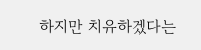하지만 치유하겠다는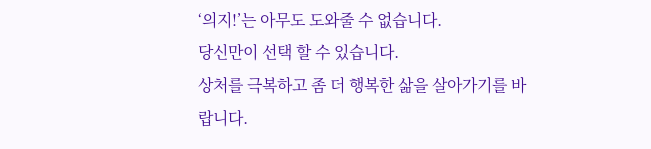‘의지!’는 아무도 도와줄 수 없습니다.
당신만이 선택 할 수 있습니다.
상처를 극복하고 좀 더 행복한 삶을 살아가기를 바랍니다.